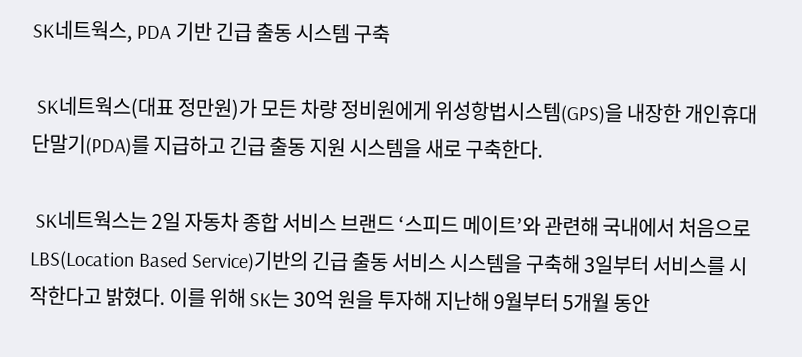SK네트웍스, PDA 기반 긴급 출동 시스템 구축

 SK네트웍스(대표 정만원)가 모든 차량 정비원에게 위성항법시스템(GPS)을 내장한 개인휴대단말기(PDA)를 지급하고 긴급 출동 지원 시스템을 새로 구축한다.

 SK네트웍스는 2일 자동차 종합 서비스 브랜드 ‘스피드 메이트’와 관련해 국내에서 처음으로 LBS(Location Based Service)기반의 긴급 출동 서비스 시스템을 구축해 3일부터 서비스를 시작한다고 밝혔다. 이를 위해 SK는 30억 원을 투자해 지난해 9월부터 5개월 동안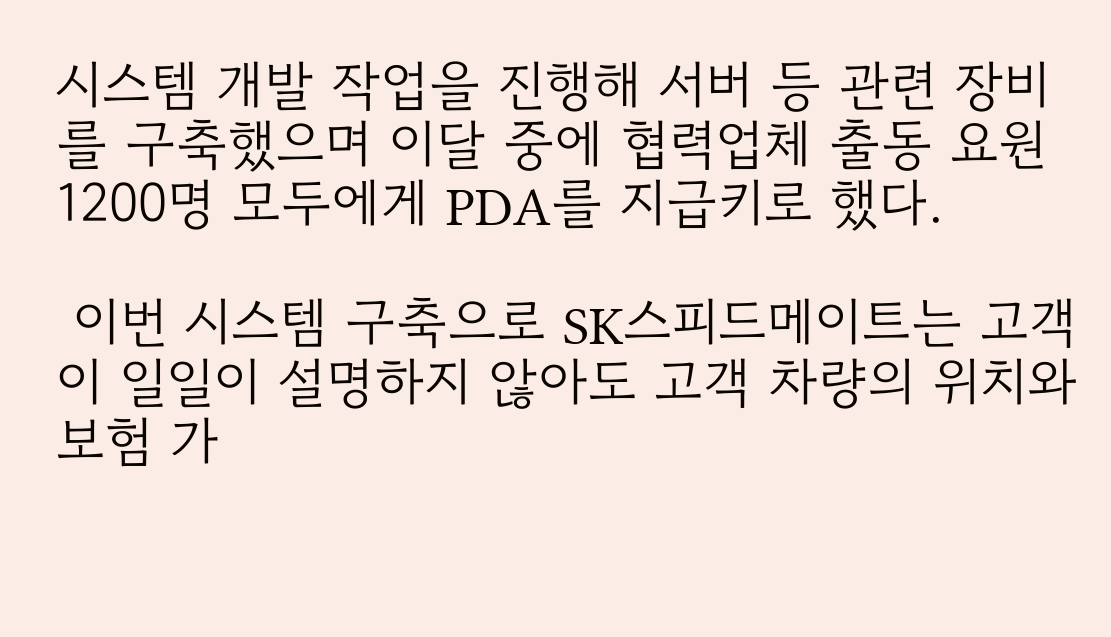시스템 개발 작업을 진행해 서버 등 관련 장비를 구축했으며 이달 중에 협력업체 출동 요원 1200명 모두에게 PDA를 지급키로 했다.

 이번 시스템 구축으로 SK스피드메이트는 고객이 일일이 설명하지 않아도 고객 차량의 위치와 보험 가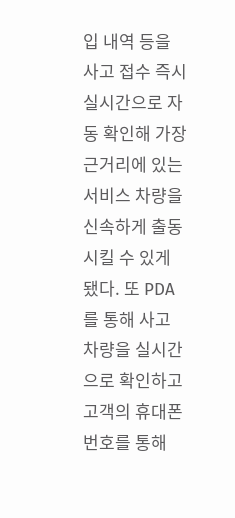입 내역 등을 사고 접수 즉시 실시간으로 자동 확인해 가장 근거리에 있는 서비스 차량을 신속하게 출동시킬 수 있게 됐다. 또 PDA를 통해 사고 차량을 실시간으로 확인하고 고객의 휴대폰 번호를 통해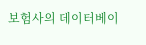보험사의 데이터베이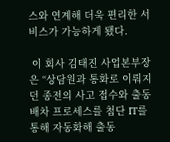스와 연계해 더욱 편리한 서비스가 가능하게 됐다.

 이 회사 김태진 사업본부장은 “상담원과 통화로 이뤄지던 종전의 사고 접수와 출동 배차 프로세스를 첨단 IT를 통해 자동화해 출동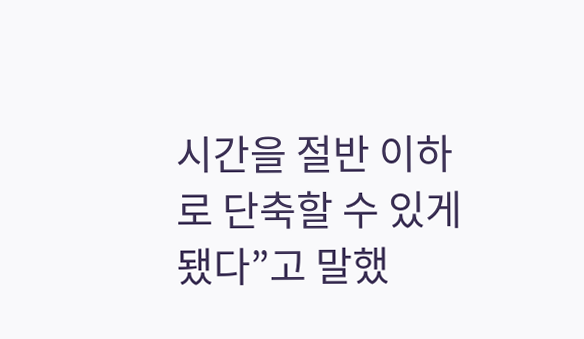시간을 절반 이하로 단축할 수 있게 됐다”고 말했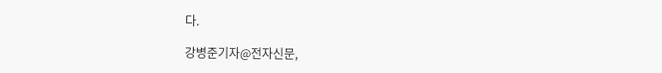다.

강병준기자@전자신문,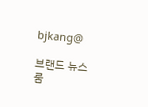bjkang@

브랜드 뉴스룸